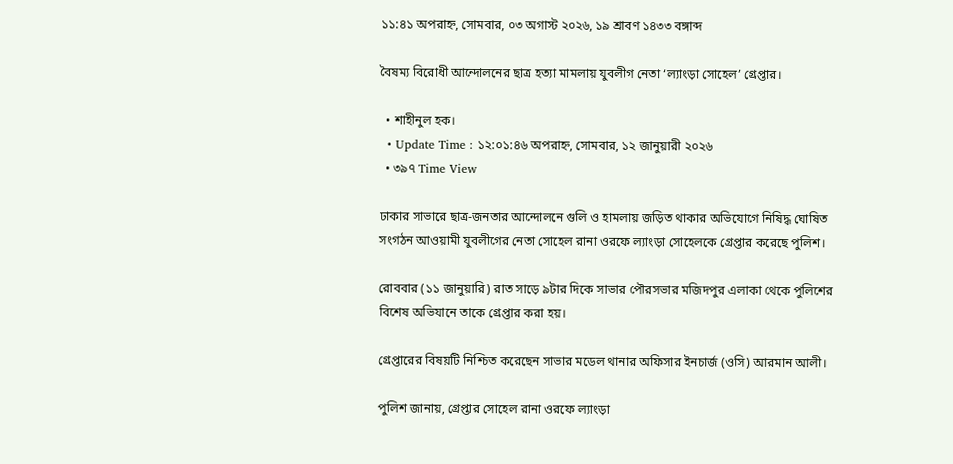১১:৪১ অপরাহ্ন, সোমবার, ০৩ অগাস্ট ২০২৬, ১৯ শ্রাবণ ১৪৩৩ বঙ্গাব্দ

বৈষম্য বিরোধী আন্দোলনের ছাত্র হত্যা মামলায় যুবলীগ নেতা ‘ল্যাংড়া সোহেল’ গ্রেপ্তার।

  • শাহীনুল হক।
  • Update Time : ১২:০১:৪৬ অপরাহ্ন, সোমবার, ১২ জানুয়ারী ২০২৬
  • ৩৯৭ Time View

ঢাকার সাভারে ছাত্র-জনতার আন্দোলনে গুলি ও হামলায় জড়িত থাকার অভিযোগে নিষিদ্ধ ঘোষিত সংগঠন আওয়ামী যুবলীগের নেতা সোহেল রানা ওরফে ল্যাংড়া সোহেলকে গ্রেপ্তার করেছে পুলিশ।

রোববার (১১ জানুয়ারি) রাত সাড়ে ৯টার দিকে সাভার পৌরসভার মজিদপুর এলাকা থেকে পুলিশের বিশেষ অভিযানে তাকে গ্রেপ্তার করা হয়।

গ্রেপ্তারের বিষয়টি নিশ্চিত করেছেন সাভার মডেল থানার অফিসার ইনচার্জ (ওসি) আরমান আলী।

পুলিশ জানায়, গ্রেপ্তার সোহেল রানা ওরফে ল্যাংড়া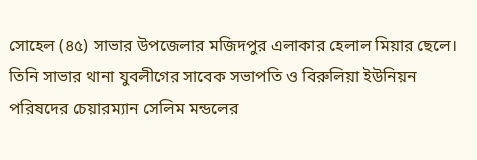সোহেল (৪৫) সাভার উপজেলার মজিদপুর এলাকার হেলাল মিয়ার ছেলে। তিনি সাভার থানা যুবলীগের সাবেক সভাপতি ও বিরুলিয়া ইউনিয়ন পরিষদের চেয়ারম্যান সেলিম মন্ডলের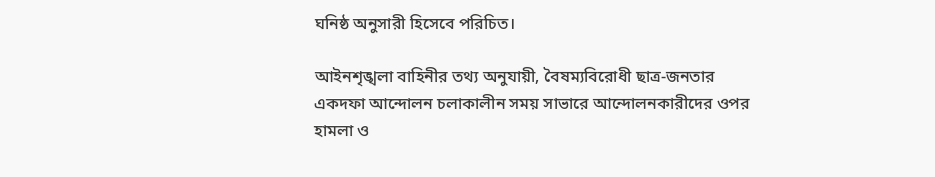ঘনিষ্ঠ অনুসারী হিসেবে পরিচিত।

আইনশৃঙ্খলা বাহিনীর তথ্য অনুযায়ী, বৈষম্যবিরোধী ছাত্র-জনতার একদফা আন্দোলন চলাকালীন সময় সাভারে আন্দোলনকারীদের ওপর হামলা ও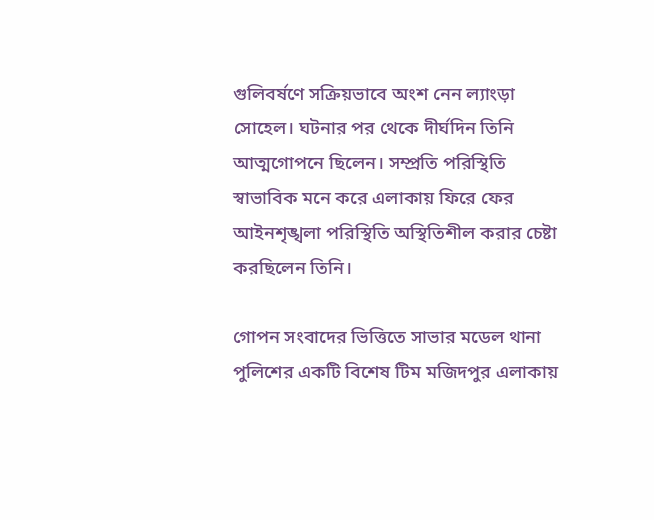গুলিবর্ষণে সক্রিয়ভাবে অংশ নেন ল্যাংড়া সোহেল। ঘটনার পর থেকে দীর্ঘদিন তিনি আত্মগোপনে ছিলেন। সম্প্রতি পরিস্থিতি স্বাভাবিক মনে করে এলাকায় ফিরে ফের আইনশৃঙ্খলা পরিস্থিতি অস্থিতিশীল করার চেষ্টা করছিলেন তিনি।

গোপন সংবাদের ভিত্তিতে সাভার মডেল থানা পুলিশের একটি বিশেষ টিম মজিদপুর এলাকায়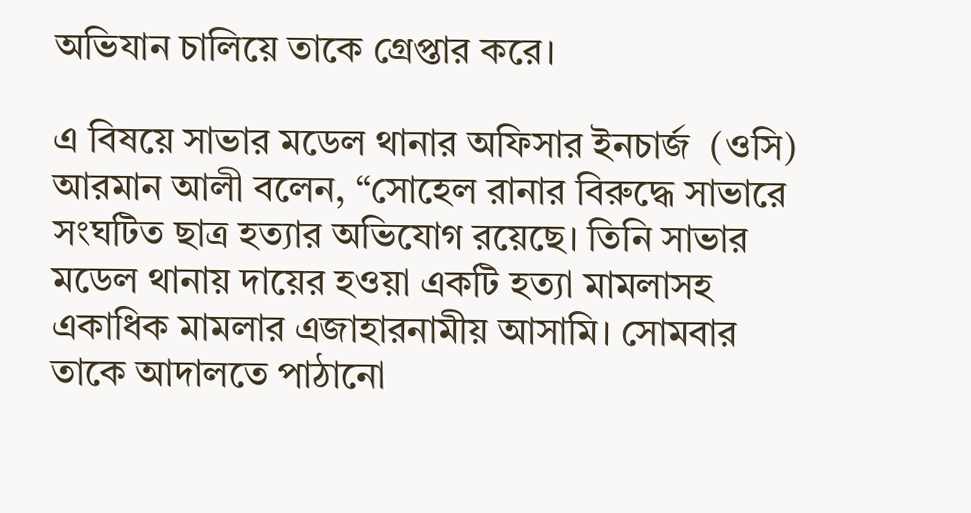অভিযান চালিয়ে তাকে গ্রেপ্তার করে।

এ বিষয়ে সাভার মডেল থানার অফিসার ইনচার্জ  (ওসি) আরমান আলী বলেন, “সোহেল রানার বিরুদ্ধে সাভারে সংঘটিত ছাত্র হত্যার অভিযোগ রয়েছে। তিনি সাভার মডেল থানায় দায়ের হওয়া একটি হত্যা মামলাসহ একাধিক মামলার এজাহারনামীয় আসামি। সোমবার তাকে আদালতে পাঠানো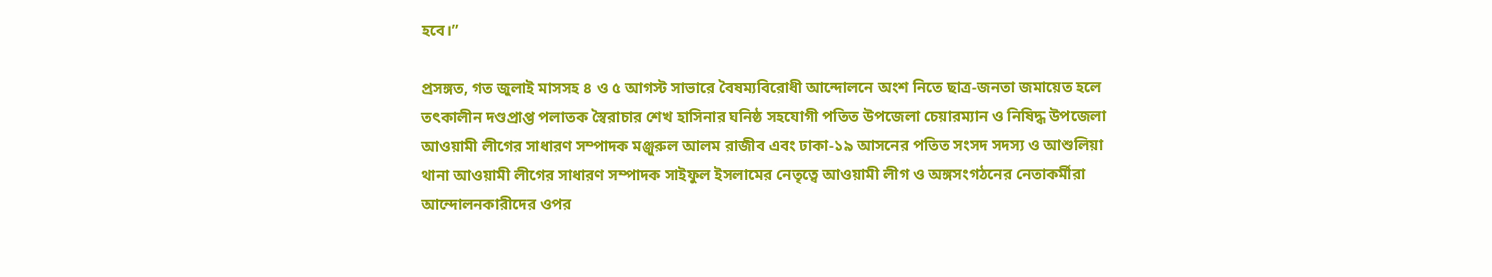হবে।”

প্রসঙ্গত, গত জুলাই মাসসহ ৪ ও ৫ আগস্ট সাভারে বৈষম্যবিরোধী আন্দোলনে অংশ নিতে ছাত্র-জনতা জমায়েত হলে তৎকালীন দণ্ডপ্রাপ্ত পলাতক স্বৈরাচার শেখ হাসিনার ঘনিষ্ঠ সহযোগী পতিত উপজেলা চেয়ারম্যান ও নিষিদ্ধ উপজেলা আওয়ামী লীগের সাধারণ সম্পাদক মঞ্জুরুল আলম রাজীব এবং ঢাকা-১৯ আসনের পতিত সংসদ সদস্য ও আশুলিয়া থানা আওয়ামী লীগের সাধারণ সম্পাদক সাইফুল ইসলামের নেতৃত্বে আওয়ামী লীগ ও অঙ্গসংগঠনের নেতাকর্মীরা আন্দোলনকারীদের ওপর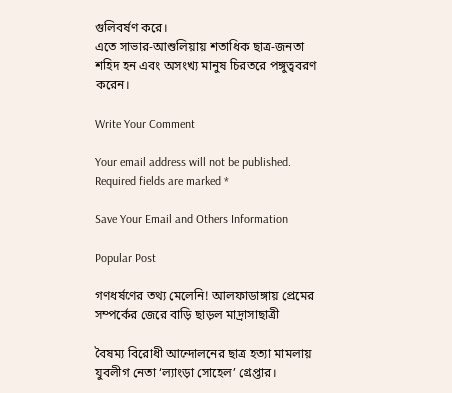গুলিবর্ষণ করে।
এতে সাভার-আশুলিয়ায় শতাধিক ছাত্র-জনতা শহিদ হন এবং অসংখ্য মানুষ চিরতরে পঙ্গুত্ববরণ করেন।

Write Your Comment

Your email address will not be published. Required fields are marked *

Save Your Email and Others Information

Popular Post

গণধর্ষণের তথ্য মেলেনি! আলফাডাঙ্গায় প্রেমের সম্পর্কের জেরে বাড়ি ছাড়ল মাদ্রাসাছাত্রী

বৈষম্য বিরোধী আন্দোলনের ছাত্র হত্যা মামলায় যুবলীগ নেতা ‘ল্যাংড়া সোহেল’ গ্রেপ্তার।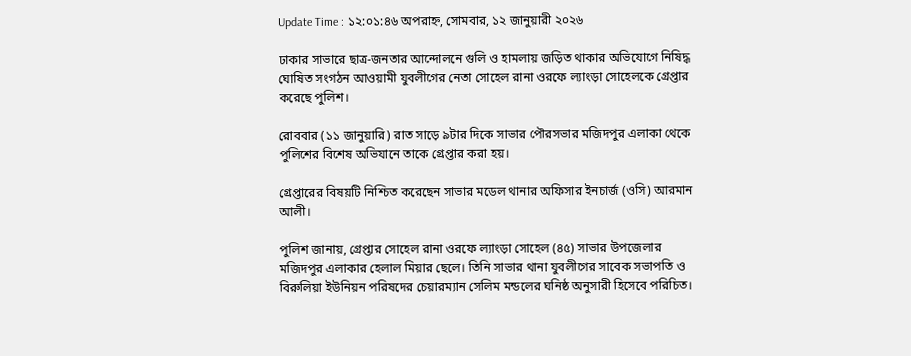Update Time : ১২:০১:৪৬ অপরাহ্ন, সোমবার, ১২ জানুয়ারী ২০২৬

ঢাকার সাভারে ছাত্র-জনতার আন্দোলনে গুলি ও হামলায় জড়িত থাকার অভিযোগে নিষিদ্ধ ঘোষিত সংগঠন আওয়ামী যুবলীগের নেতা সোহেল রানা ওরফে ল্যাংড়া সোহেলকে গ্রেপ্তার করেছে পুলিশ।

রোববার (১১ জানুয়ারি) রাত সাড়ে ৯টার দিকে সাভার পৌরসভার মজিদপুর এলাকা থেকে পুলিশের বিশেষ অভিযানে তাকে গ্রেপ্তার করা হয়।

গ্রেপ্তারের বিষয়টি নিশ্চিত করেছেন সাভার মডেল থানার অফিসার ইনচার্জ (ওসি) আরমান আলী।

পুলিশ জানায়, গ্রেপ্তার সোহেল রানা ওরফে ল্যাংড়া সোহেল (৪৫) সাভার উপজেলার মজিদপুর এলাকার হেলাল মিয়ার ছেলে। তিনি সাভার থানা যুবলীগের সাবেক সভাপতি ও বিরুলিয়া ইউনিয়ন পরিষদের চেয়ারম্যান সেলিম মন্ডলের ঘনিষ্ঠ অনুসারী হিসেবে পরিচিত।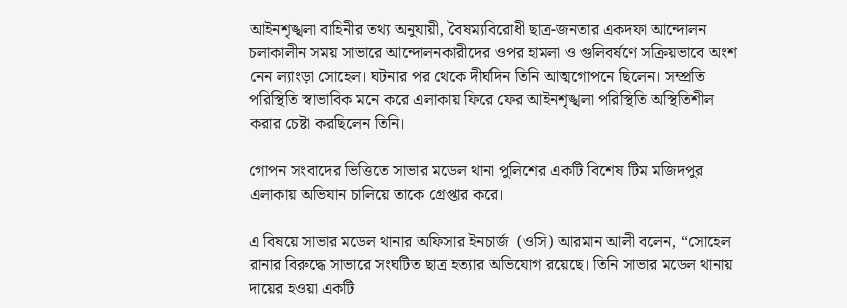আইনশৃঙ্খলা বাহিনীর তথ্য অনুযায়ী, বৈষম্যবিরোধী ছাত্র-জনতার একদফা আন্দোলন চলাকালীন সময় সাভারে আন্দোলনকারীদের ওপর হামলা ও গুলিবর্ষণে সক্রিয়ভাবে অংশ নেন ল্যাংড়া সোহেল। ঘটনার পর থেকে দীর্ঘদিন তিনি আত্মগোপনে ছিলেন। সম্প্রতি পরিস্থিতি স্বাভাবিক মনে করে এলাকায় ফিরে ফের আইনশৃঙ্খলা পরিস্থিতি অস্থিতিশীল করার চেষ্টা করছিলেন তিনি।

গোপন সংবাদের ভিত্তিতে সাভার মডেল থানা পুলিশের একটি বিশেষ টিম মজিদপুর এলাকায় অভিযান চালিয়ে তাকে গ্রেপ্তার করে।

এ বিষয়ে সাভার মডেল থানার অফিসার ইনচার্জ  (ওসি) আরমান আলী বলেন, “সোহেল রানার বিরুদ্ধে সাভারে সংঘটিত ছাত্র হত্যার অভিযোগ রয়েছে। তিনি সাভার মডেল থানায় দায়ের হওয়া একটি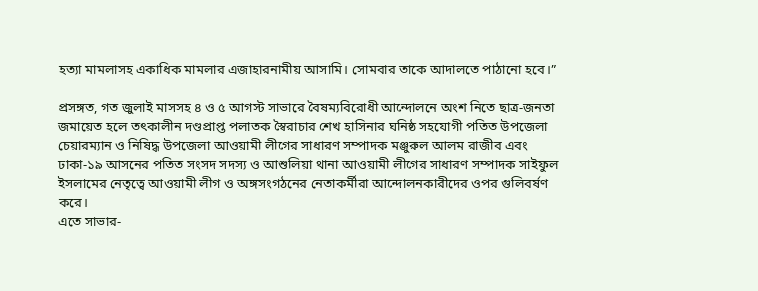হত্যা মামলাসহ একাধিক মামলার এজাহারনামীয় আসামি। সোমবার তাকে আদালতে পাঠানো হবে।”

প্রসঙ্গত, গত জুলাই মাসসহ ৪ ও ৫ আগস্ট সাভারে বৈষম্যবিরোধী আন্দোলনে অংশ নিতে ছাত্র-জনতা জমায়েত হলে তৎকালীন দণ্ডপ্রাপ্ত পলাতক স্বৈরাচার শেখ হাসিনার ঘনিষ্ঠ সহযোগী পতিত উপজেলা চেয়ারম্যান ও নিষিদ্ধ উপজেলা আওয়ামী লীগের সাধারণ সম্পাদক মঞ্জুরুল আলম রাজীব এবং ঢাকা-১৯ আসনের পতিত সংসদ সদস্য ও আশুলিয়া থানা আওয়ামী লীগের সাধারণ সম্পাদক সাইফুল ইসলামের নেতৃত্বে আওয়ামী লীগ ও অঙ্গসংগঠনের নেতাকর্মীরা আন্দোলনকারীদের ওপর গুলিবর্ষণ করে।
এতে সাভার-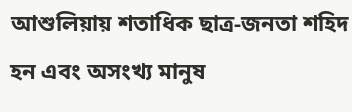আশুলিয়ায় শতাধিক ছাত্র-জনতা শহিদ হন এবং অসংখ্য মানুষ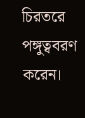চিরতরে পঙ্গুত্ববরণ করেন।